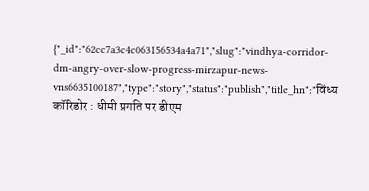{"_id":"62cc7a3c4c063156534a4a71","slug":"vindhya-corridor-dm-angry-over-slow-progress-mirzapur-news-vns6635100187","type":"story","status":"publish","title_hn":"विंध्य कॉरिडोर : धीमी प्रगति पर डीएम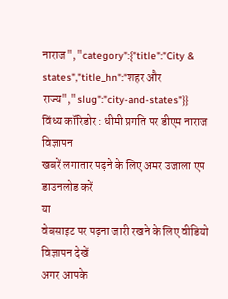नाराज","category":{"title":"City & states","title_hn":"शहर और राज्य","slug":"city-and-states"}}
विंध्य कॉरिडोर : धीमी प्रगति पर डीएम नाराज
विज्ञापन
खबरें लगातार पढ़ने के लिए अमर उजाला एप डाउनलोड करें
या
वेबसाइट पर पढ़ना जारी रखने के लिए वीडियो विज्ञापन देखें
अगर आपके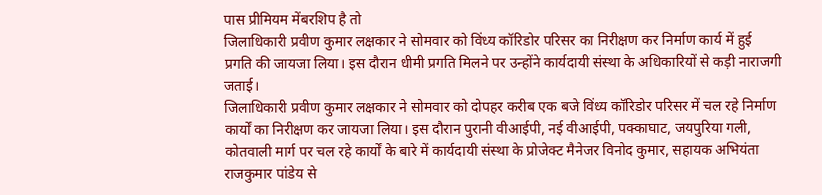पास प्रीमियम मेंबरशिप है तो
जिलाधिकारी प्रवीण कुमार लक्षकार ने सोमवार को विंध्य कॉरिडोर परिसर का निरीक्षण कर निर्माण कार्य में हुई प्रगति की जायजा लिया। इस दौरान धीमी प्रगति मिलने पर उन्होंने कार्यदायी संस्था के अधिकारियों से कड़ी नाराजगी जताई।
जिलाधिकारी प्रवीण कुमार लक्षकार ने सोमवार को दोपहर करीब एक बजे विंध्य कॉरिडोर परिसर में चल रहे निर्माण कार्यों का निरीक्षण कर जायजा लिया। इस दौरान पुरानी वीआईपी, नई वीआईपी, पक्काघाट, जयपुरिया गली, कोतवाली मार्ग पर चल रहे कार्यों के बारे में कार्यदायी संस्था के प्रोजेक्ट मैनेजर विनोद कुमार, सहायक अभियंता राजकुमार पांडेय से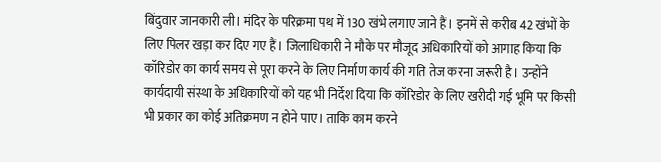बिंदुवार जानकारी ली। मंदिर के परिक्रमा पथ में 130 खंभे लगाए जाने हैं। इनमें से करीब 42 खंभों के लिए पिलर खड़ा कर दिए गए हैं। जिलाधिकारी ने मौके पर मौजूद अधिकारियों को आगाह किया कि कॉरिडोर का कार्य समय से पूरा करने के लिए निर्माण कार्य की गति तेज करना जरूरी है। उन्होंने कार्यदायी संस्था के अधिकारियों को यह भी निर्देश दिया कि कॉरिडोर के लिए खरीदी गई भूमि पर किसी भी प्रकार का कोई अतिक्रमण न होने पाए। ताकि काम करने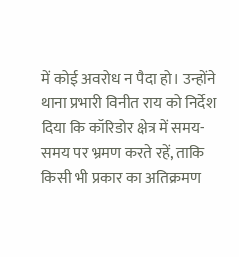में कोई अवरोध न पैदा हो। उन्होंने थाना प्रभारी विनीत राय को निर्देश दिया कि कॉरिडोर क्षेत्र में समय-समय पर भ्रमण करते रहें, ताकि किसी भी प्रकार का अतिक्रमण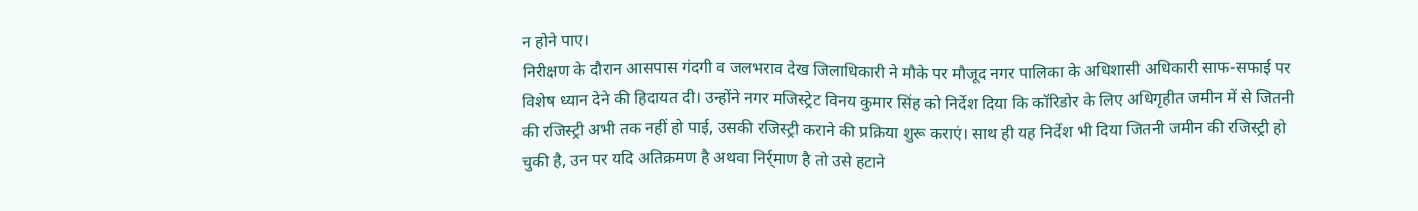न होने पाए।
निरीक्षण के दौरान आसपास गंदगी व जलभराव देख जिलाधिकारी ने मौके पर मौजूद नगर पालिका के अधिशासी अधिकारी साफ-सफाई पर विशेष ध्यान देने की हिदायत दी। उन्होंने नगर मजिस्ट्रेट विनय कुमार सिंह को निर्देश दिया कि कॉरिडोर के लिए अधिगृहीत जमीन में से जितनी की रजिस्ट्री अभी तक नहीं हो पाई, उसकी रजिस्ट्री कराने की प्रक्रिया शुरू कराएं। साथ ही यह निर्देश भी दिया जितनी जमीन की रजिस्ट्री हो चुकी है, उन पर यदि अतिक्रमण है अथवा निर्र्माण है तो उसे हटाने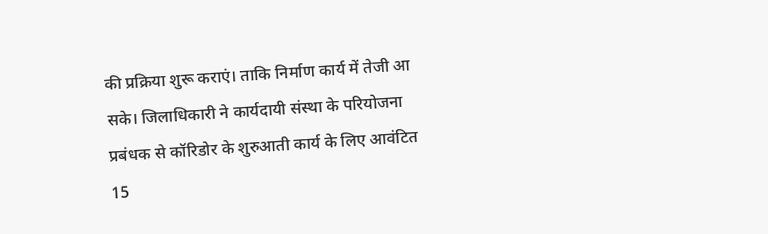की प्रक्रिया शुरू कराएं। ताकि निर्माण कार्य में तेजी आ सके। जिलाधिकारी ने कार्यदायी संस्था के परियोजना प्रबंधक से कॉरिडोर के शुरुआती कार्य के लिए आवंटित 15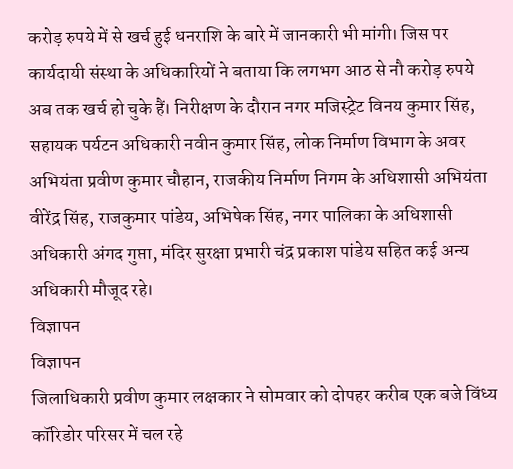करोड़ रुपये में से खर्च हुई धनराशि के बारे में जानकारी भी मांगी। जिस पर कार्यदायी संस्था के अधिकारियों ने बताया कि लगभग आठ से नौ करोड़ रुपये अब तक खर्च हो चुके हैं। निरीक्षण के दौरान नगर मजिस्ट्रेट विनय कुमार सिंह, सहायक पर्यटन अधिकारी नवीन कुमार सिंह, लोक निर्माण विभाग के अवर अभियंता प्रवीण कुमार चौहान, राजकीय निर्माण निगम के अधिशासी अभियंता वीरेंद्र सिंह, राजकुमार पांडेय, अभिषेक सिंह, नगर पालिका के अधिशासी अधिकारी अंगद गुप्ता, मंदिर सुरक्षा प्रभारी चंद्र प्रकाश पांडेय सहित कई अन्य अधिकारी मौजूद रहे।
विज्ञापन
विज्ञापन
जिलाधिकारी प्रवीण कुमार लक्षकार ने सोमवार को दोपहर करीब एक बजे विंध्य कॉरिडोर परिसर में चल रहे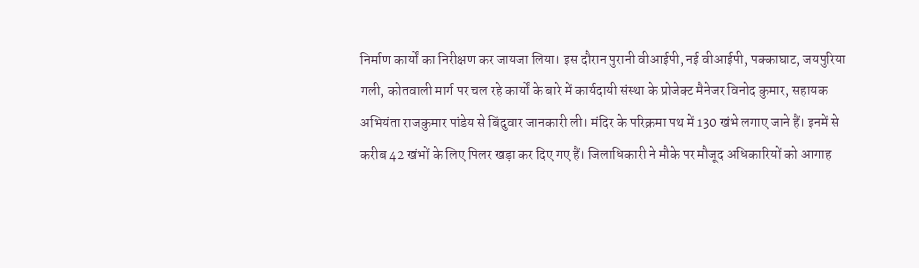निर्माण कार्यों का निरीक्षण कर जायजा लिया। इस दौरान पुरानी वीआईपी, नई वीआईपी, पक्काघाट, जयपुरिया गली, कोतवाली मार्ग पर चल रहे कार्यों के बारे में कार्यदायी संस्था के प्रोजेक्ट मैनेजर विनोद कुमार, सहायक अभियंता राजकुमार पांडेय से बिंदुवार जानकारी ली। मंदिर के परिक्रमा पथ में 130 खंभे लगाए जाने हैं। इनमें से करीब 42 खंभों के लिए पिलर खड़ा कर दिए गए हैं। जिलाधिकारी ने मौके पर मौजूद अधिकारियों को आगाह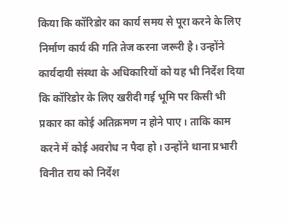किया कि कॉरिडोर का कार्य समय से पूरा करने के लिए निर्माण कार्य की गति तेज करना जरूरी है। उन्होंने कार्यदायी संस्था के अधिकारियों को यह भी निर्देश दिया कि कॉरिडोर के लिए खरीदी गई भूमि पर किसी भी प्रकार का कोई अतिक्रमण न होने पाए। ताकि काम करने में कोई अवरोध न पैदा हो। उन्होंने थाना प्रभारी विनीत राय को निर्देश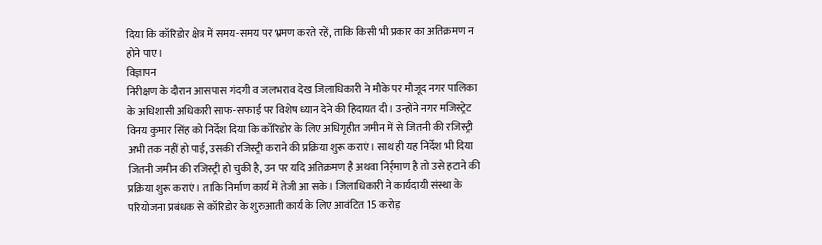दिया कि कॉरिडोर क्षेत्र में समय-समय पर भ्रमण करते रहें, ताकि किसी भी प्रकार का अतिक्रमण न होने पाए।
विज्ञापन
निरीक्षण के दौरान आसपास गंदगी व जलभराव देख जिलाधिकारी ने मौके पर मौजूद नगर पालिका के अधिशासी अधिकारी साफ-सफाई पर विशेष ध्यान देने की हिदायत दी। उन्होंने नगर मजिस्ट्रेट विनय कुमार सिंह को निर्देश दिया कि कॉरिडोर के लिए अधिगृहीत जमीन में से जितनी की रजिस्ट्री अभी तक नहीं हो पाई, उसकी रजिस्ट्री कराने की प्रक्रिया शुरू कराएं। साथ ही यह निर्देश भी दिया जितनी जमीन की रजिस्ट्री हो चुकी है, उन पर यदि अतिक्रमण है अथवा निर्र्माण है तो उसे हटाने की प्रक्रिया शुरू कराएं। ताकि निर्माण कार्य में तेजी आ सके। जिलाधिकारी ने कार्यदायी संस्था के परियोजना प्रबंधक से कॉरिडोर के शुरुआती कार्य के लिए आवंटित 15 करोड़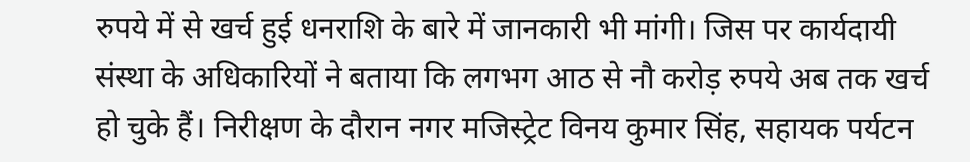रुपये में से खर्च हुई धनराशि के बारे में जानकारी भी मांगी। जिस पर कार्यदायी संस्था के अधिकारियों ने बताया कि लगभग आठ से नौ करोड़ रुपये अब तक खर्च हो चुके हैं। निरीक्षण के दौरान नगर मजिस्ट्रेट विनय कुमार सिंह, सहायक पर्यटन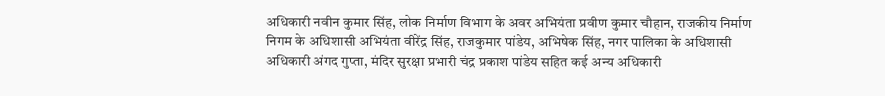अधिकारी नवीन कुमार सिंह, लोक निर्माण विभाग के अवर अभियंता प्रवीण कुमार चौहान, राजकीय निर्माण निगम के अधिशासी अभियंता वीरेंद्र सिंह, राजकुमार पांडेय, अभिषेक सिंह, नगर पालिका के अधिशासी अधिकारी अंगद गुप्ता, मंदिर सुरक्षा प्रभारी चंद्र प्रकाश पांडेय सहित कई अन्य अधिकारी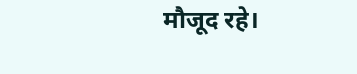मौजूद रहे।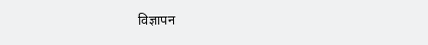विज्ञापन